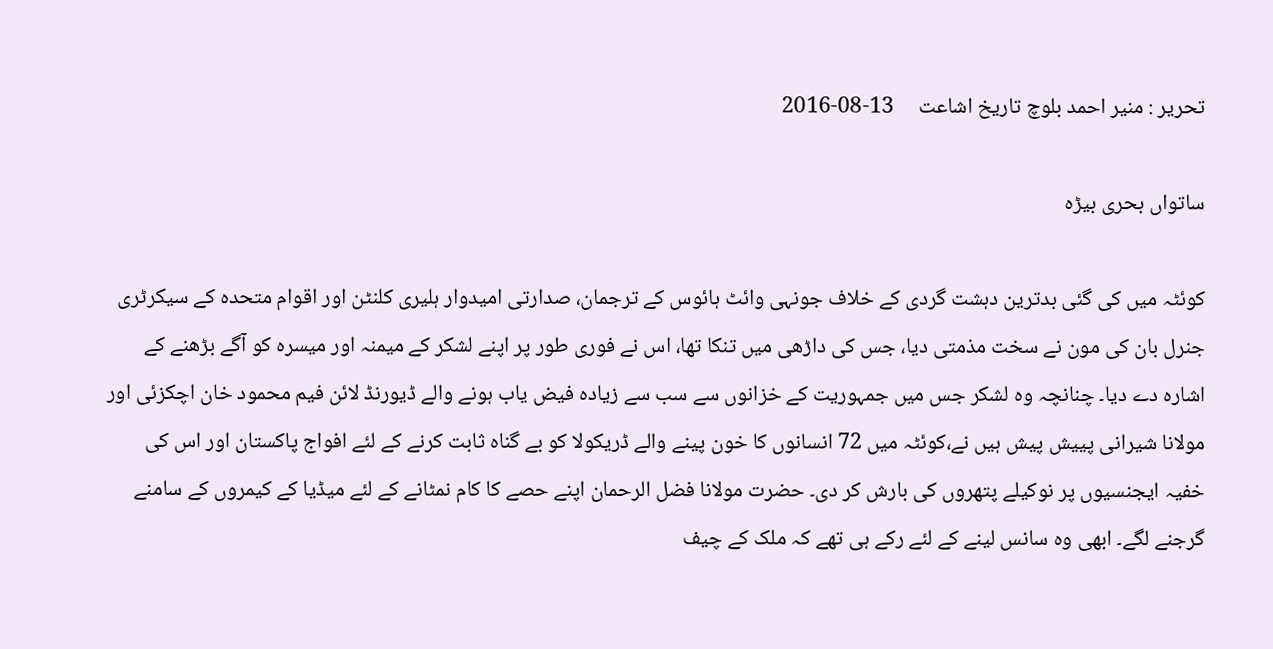تحریر : منیر احمد بلوچ تاریخ اشاعت     13-08-2016

ساتواں بحری بیڑہ

کوئٹہ میں کی گئی بدترین دہشت گردی کے خلاف جونہی وائٹ ہائوس کے ترجمان، صدارتی امیدوار ہلیری کلنٹن اور اقوام متحدہ کے سیکرٹری جنرل بان کی مون نے سخت مذمتی دیا، جس کی داڑھی میں تنکا تھا، اس نے فوری طور پر اپنے لشکر کے میمنہ اور میسرہ کو آگے بڑھنے کے اشارہ دے دیا۔ چنانچہ وہ لشکر جس میں جمہوریت کے خزانوں سے سب سے زیادہ فیض یاب ہونے والے ڈیورنڈ لائن فیم محمود خان اچکزئی اور مولانا شیرانی پییش پیش ہیں نے،کوئٹہ میں 72 انسانوں کا خون پینے والے ڈریکولا کو بے گناہ ثابت کرنے کے لئے افواج پاکستان اور اس کی خفیہ ایجنسیوں پر نوکیلے پتھروں کی بارش کر دی۔ حضرت مولانا فضل الرحمان اپنے حصے کا کام نمٹانے کے لئے میڈیا کے کیمروں کے سامنے گرجنے لگے۔ ابھی وہ سانس لینے کے لئے رکے ہی تھے کہ ملک کے چیف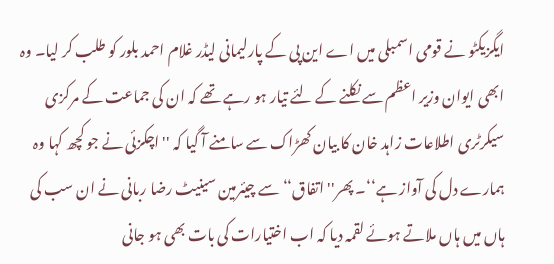ایگزیکٹو نے قومی اسمبلی میں اے این پی کے پارلیمانی لیڈر غلام احمد بلور کو طلب کر لیا۔ وہ ابھی ایوان وزیر اعظم سے نکلنے کے لئے تیار ہو رہے تھے کہ ان کی جماعت کے مرکزی سیکرٹری اطلاعات زاہد خان کا بیان کھڑاک سے سامنے آ گیا کہ ''اچکزئی نے جو کچھ کہا وہ ہمارے دل کی آواز ہے‘‘۔ پھر''اتفاق‘‘ سے چیئرمین سینیٹ رضا ربانی نے ان سب کی ہاں میں ہاں ملاتے ہوئے لقمہ دیا کہ اب اختیارات کی بات بھی ہو جانی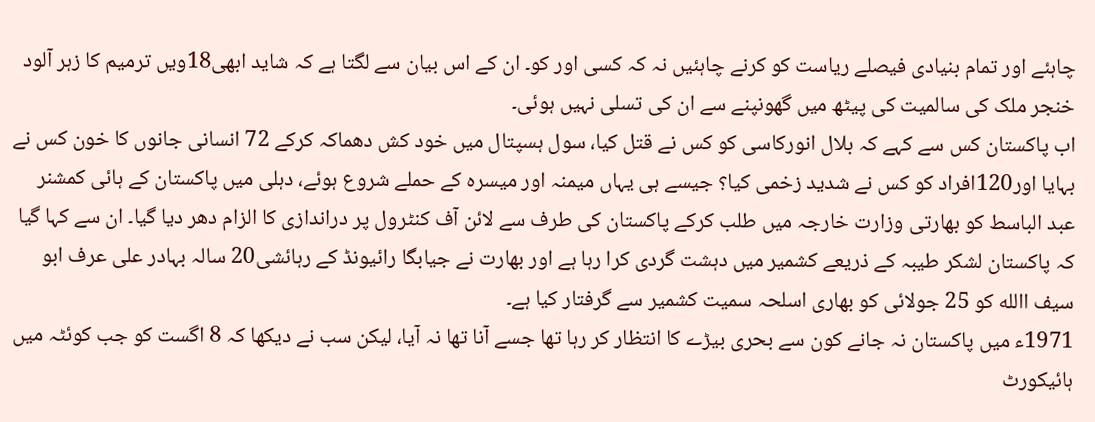چاہئے اور تمام بنیادی فیصلے ریاست کو کرنے چاہئیں نہ کہ کسی اور کو۔ ان کے اس بیان سے لگتا ہے کہ شاید ابھی18ویں ترمیم کا زہر آلود خنجر ملک کی سالمیت کی پیٹھ میں گھونپنے سے ان کی تسلی نہیں ہوئی۔
اب پاکستان کس سے کہے کہ بلال انورکاسی کو کس نے قتل کیا، سول ہسپتال میں خود کش دھماکہ کرکے 72 انسانی جانوں کا خون کس نے بہایا اور120افراد کو کس نے شدید زخمی کیا؟ جیسے ہی یہاں میمنہ اور میسرہ کے حملے شروع ہوئے، دہلی میں پاکستان کے ہائی کمشنر عبد الباسط کو بھارتی وزارت خارجہ میں طلب کرکے پاکستان کی طرف سے لائن آف کنٹرول پر دراندازی کا الزام دھر دیا گیا۔ ان سے کہا گیا کہ پاکستان لشکر طیبہ کے ذریعے کشمیر میں دہشت گردی کرا رہا ہے اور بھارت نے جیابگا رائیونڈ کے رہائشی20 سالہ بہادر علی عرف ابو سیف االله کو 25 جولائی کو بھاری اسلحہ سمیت کشمیر سے گرفتار کیا ہے۔
1971ء میں پاکستان نہ جانے کون سے بحری بیڑے کا انتظار کر رہا تھا جسے آنا تھا نہ آیا، لیکن سب نے دیکھا کہ 8 اگست کو جب کوئٹہ میں ہائیکورٹ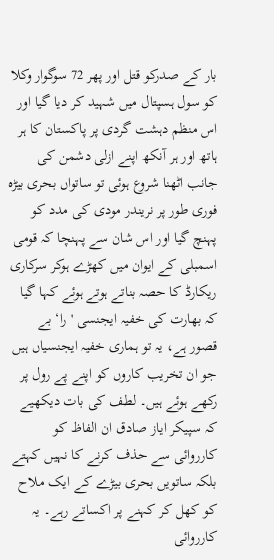بار کے صدرکو قتل اور پھر 72 سوگوار وکلا کو سول ہسپتال میں شہید کر دیا گیا اور اس منظم دہشت گردی پر پاکستان کا ہر ہاتھ اور ہر آنکھ اپنے ازلی دشمن کی جانب اٹھنا شروع ہوئی تو ساتواں بحری بیڑہ فوری طور پر نریندر مودی کی مدد کو پہنچ گیا اور اس شان سے پہنچا کہ قومی اسمبلی کے ایوان میں کھڑے ہوکر سرکاری ریکارڈ کا حصہ بناتے ہوتے ہوئے کہا گیا کہ بھارت کی خفیہ ایجنسی 'را‘ بے قصور ہے، یہ تو ہماری خفیہ ایجنسیاں ہیں جو ان تخریب کاروں کو اپنے پے رول پر رکھے ہوئے ہیں۔ لطف کی بات دیکھیے کہ سپیکر ایاز صادق ان الفاظ کو کارروائی سے حذف کرنے کا نہیں کہتے بلکہ ساتویں بحری بیڑے کے ایک ملاح کو کھل کر کہنے پر اکساتے رہے۔ یہ کارروائی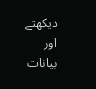دیکھتے اور بیانات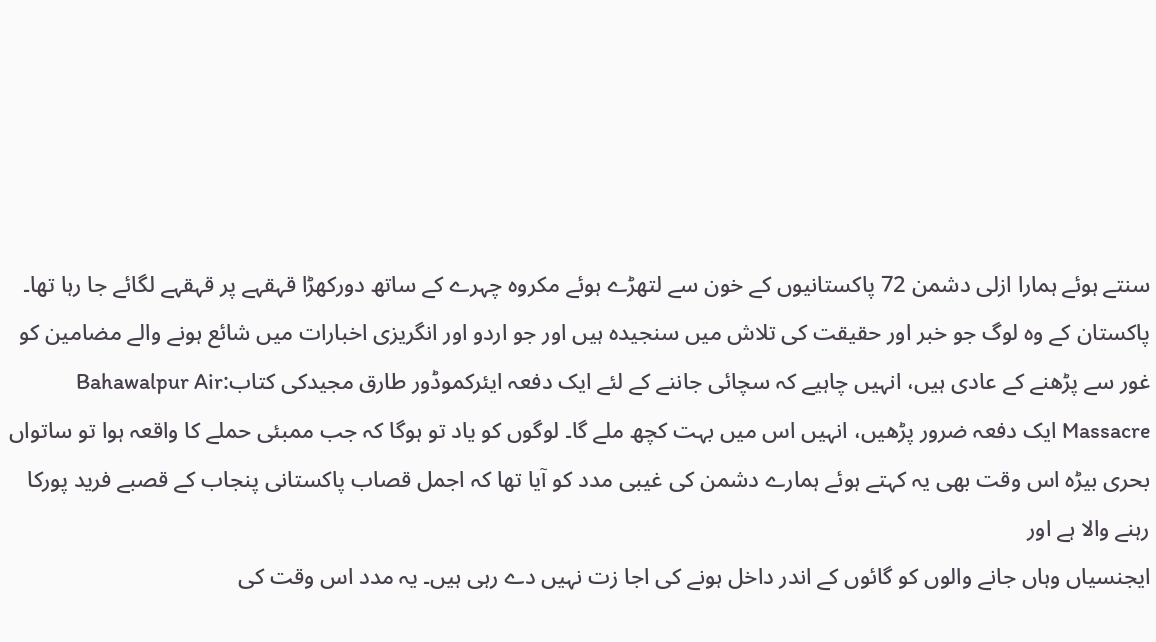سنتے ہوئے ہمارا ازلی دشمن 72 پاکستانیوں کے خون سے لتھڑے ہوئے مکروہ چہرے کے ساتھ دورکھڑا قہقہے پر قہقہے لگائے جا رہا تھا۔
پاکستان کے وہ لوگ جو خبر اور حقیقت کی تلاش میں سنجیدہ ہیں اور جو اردو اور انگریزی اخبارات میں شائع ہونے والے مضامین کو غور سے پڑھنے کے عادی ہیں، انہیں چاہیے کہ سچائی جاننے کے لئے ایک دفعہ ایئرکموڈور طارق مجیدکی کتاب:Bahawalpur Air Massacre ایک دفعہ ضرور پڑھیں، انہیں اس میں بہت کچھ ملے گا۔ لوگوں کو یاد تو ہوگا کہ جب ممبئی حملے کا واقعہ ہوا تو ساتواں بحری بیڑہ اس وقت بھی یہ کہتے ہوئے ہمارے دشمن کی غیبی مدد کو آیا تھا کہ اجمل قصاب پاکستانی پنجاب کے قصبے فرید پورکا رہنے والا ہے اور
ایجنسیاں وہاں جانے والوں کو گائوں کے اندر داخل ہونے کی اجا زت نہیں دے رہی ہیں۔ یہ مدد اس وقت کی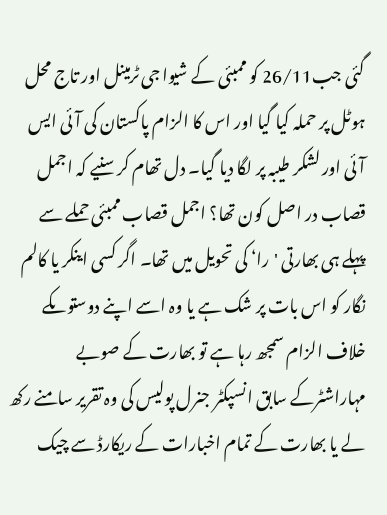گئی جب26/11 کو ممبئی کے شیوا جی ٹرمینل اور تاج محل ہوٹل پر حملہ کیا گیا اور اس کا الزام پاکستان کی آئی ایس آئی اور لشکر طیبہ پر لگا دیا گیا۔ دل تھام کر سنیے کہ اجمل قصاب در اصل کون تھا؟ اجمل قصاب ممبئی حملے سے پہلے ہی بھارتی 'را‘ کی تحویل میں تھا۔ اگر کسی اینکر یا کالم نگار کو اس بات پر شک ہے یا وہ اسے اپنے دوستوںکے خلاف الزام سمجھ رہا ہے تو بھارت کے صوبے مہاراشٹرکے سابق انسپکٹر جنرل پولیس کی وہ تقریر سامنے رکھ لے یا بھارت کے تمام اخبارات کے ریکارڈ سے چیک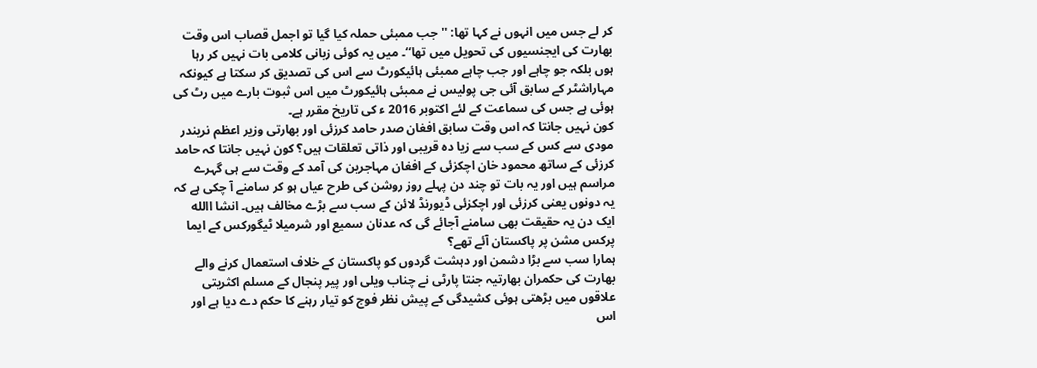کر لے جس میں انہوں نے کہا تھا: ''جب ممبئی حملہ کیا گیا تو اجمل قصاب اس وقت بھارت کی ایجنسیوں کی تحویل میں تھا‘‘۔ میں یہ کوئی زبانی کلامی بات نہیں کر رہا ہوں بلکہ جو چاہے اور جب چاہے ممبئی ہائیکورٹ سے اس کی تصدیق کر سکتا ہے کیونکہ مہاراشٹر کے سابق آئی جی پولیس نے ممبئی ہائیکورٹ میں اس ثبوت بارے میں رٹ کی ہوئی ہے جس کی سماعت کے لئے اکتوبر 2016 ء کی تاریخ مقرر ہے۔
کون نہیں جانتا کہ اس وقت سابق افغان صدر حامد کرزئی اور بھارتی وزیر اعظم نریندر مودی سے کس کے سب سے زیا دہ قریبی اور ذاتی تعلقات ہیں؟ کون نہیں جانتا کہ حامد کرزئی کے ساتھ محمود خان اچکزئی کے افغان مہاجرین کی آمد کے وقت سے ہی گہرے مراسم ہیں اور یہ بات تو چند دن پہلے روز روشن کی طرح عیاں ہو کر سامنے آ چکی ہے کہ یہ دونوں یعنی کرزئی اور اچکزئی ڈیورنڈ لائن کے سب سے بڑے مخالف ہیں۔ انشا االله ایک دن یہ حقیقت بھی سامنے آجائے گی کہ عدنان سمیع اور شرمیلا ٹیگورکس کے ایما پرکس مشن پر پاکستان آئے تھے؟
ہمارا سب سے بڑا دشمن اور دہشت گردوں کو پاکستان کے خلاف استعمال کرنے والے بھارت کی حکمران بھارتیہ جنتا پارٹی نے چناب ویلی اور پیر پنجال کے مسلم اکثریتی علاقوں میں بڑھتی ہوئی کشیدگی کے پیش نظر فوج کو تیار رہنے کا حکم دے دیا ہے اور اس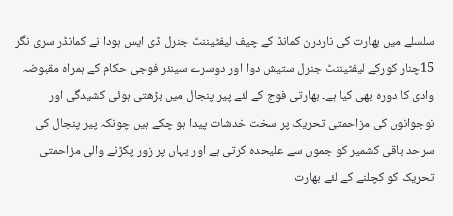سلسلے میں بھارت کی ناردرن کمانڈ کے چیف لیفٹیننٹ جنرل ڈی ایس ہودا نے کمانڈر سری نگر 15چنار کورکے لیفٹیننٹ جنرل ستیش دوا اور دوسرے سینئر فوجی حکام کے ہمراہ مقبوضہ وادی کا دورہ بھی کیا ہے۔ بھارتی فوج کے لئے پیر پنجال میں بڑھتی ہوئی کشیدگی اور نوجوانوں کی مزاحمتی تحریک پر سخت خدشات پیدا ہو چکے ہیں چونکہ پیر پنجال کی سرحد باقی کشمیر کو جموں سے علیحدہ کرتی ہے اور یہاں پر زور پکڑنے والی مزاحمتی تحریک کو کچلنے کے لئے بھارت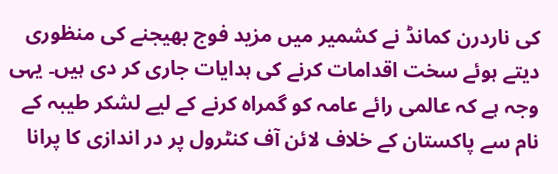کی ناردرن کمانڈ نے کشمیر میں مزید فوج بھیجنے کی منظوری دیتے ہوئے سخت اقدامات کرنے کی ہدایات جاری کر دی ہیں۔ یہی وجہ ہے کہ عالمی رائے عامہ کو گمراہ کرنے کے لیے لشکر طیبہ کے نام سے پاکستان کے خلاف لائن آف کنٹرول پر در اندازی کا پرانا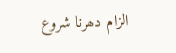الزام دھرنا شروع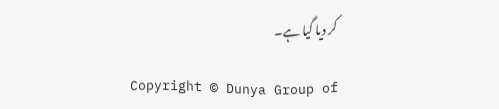کر دیا گیا ہے۔

Copyright © Dunya Group of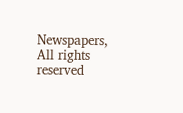Newspapers, All rights reserved